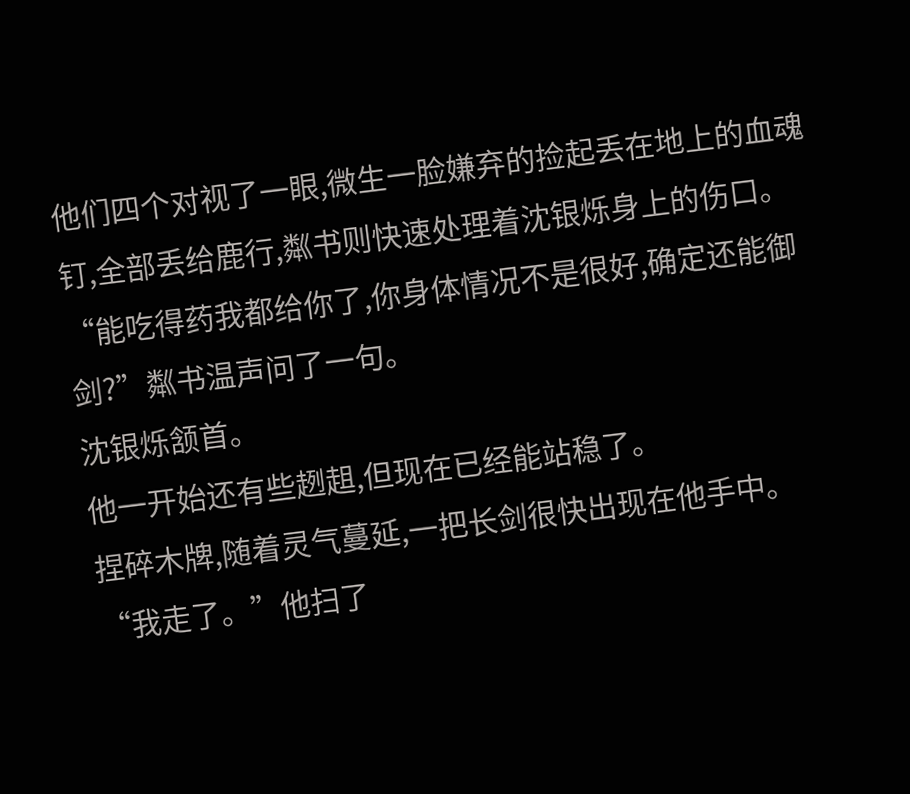他们四个对视了一眼,微生一脸嫌弃的捡起丢在地上的血魂钉,全部丢给鹿行,粼书则快速处理着沈银烁身上的伤口。
“能吃得药我都给你了,你身体情况不是很好,确定还能御剑?”粼书温声问了一句。
沈银烁颔首。
他一开始还有些趔趄,但现在已经能站稳了。
捏碎木牌,随着灵气蔓延,一把长剑很快出现在他手中。
“我走了。”他扫了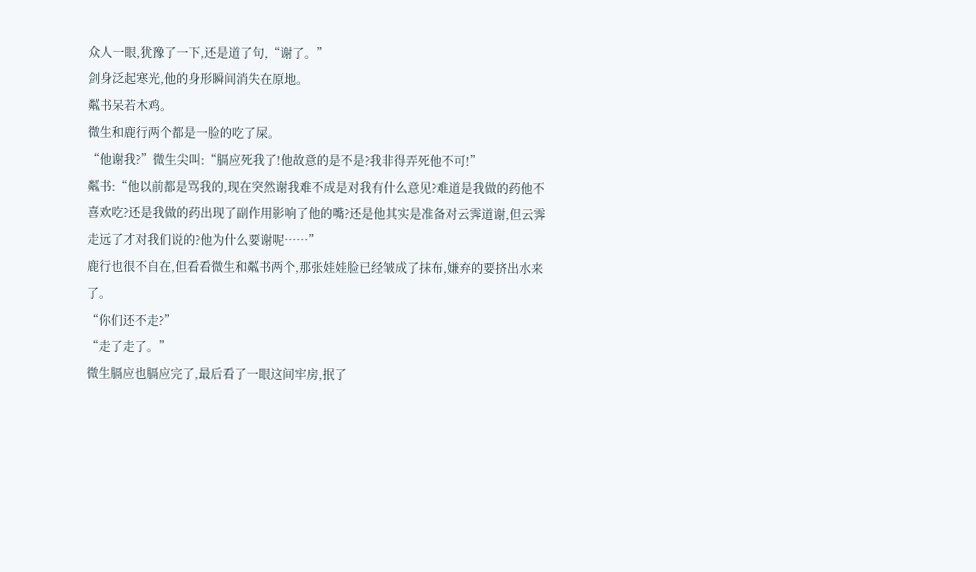众人一眼,犹豫了一下,还是道了句,“谢了。”
剑身泛起寒光,他的身形瞬间消失在原地。
粼书呆若木鸡。
微生和鹿行两个都是一脸的吃了屎。
“他谢我?”微生尖叫:“膈应死我了!他故意的是不是?我非得弄死他不可!”
粼书:“他以前都是骂我的,现在突然谢我难不成是对我有什么意见?难道是我做的药他不喜欢吃?还是我做的药出现了副作用影响了他的嘴?还是他其实是准备对云霁道谢,但云霁走远了才对我们说的?他为什么要谢呢……”
鹿行也很不自在,但看看微生和粼书两个,那张娃娃脸已经皱成了抹布,嫌弃的要挤出水来了。
“你们还不走?”
“走了走了。”
微生膈应也膈应完了,最后看了一眼这间牢房,抿了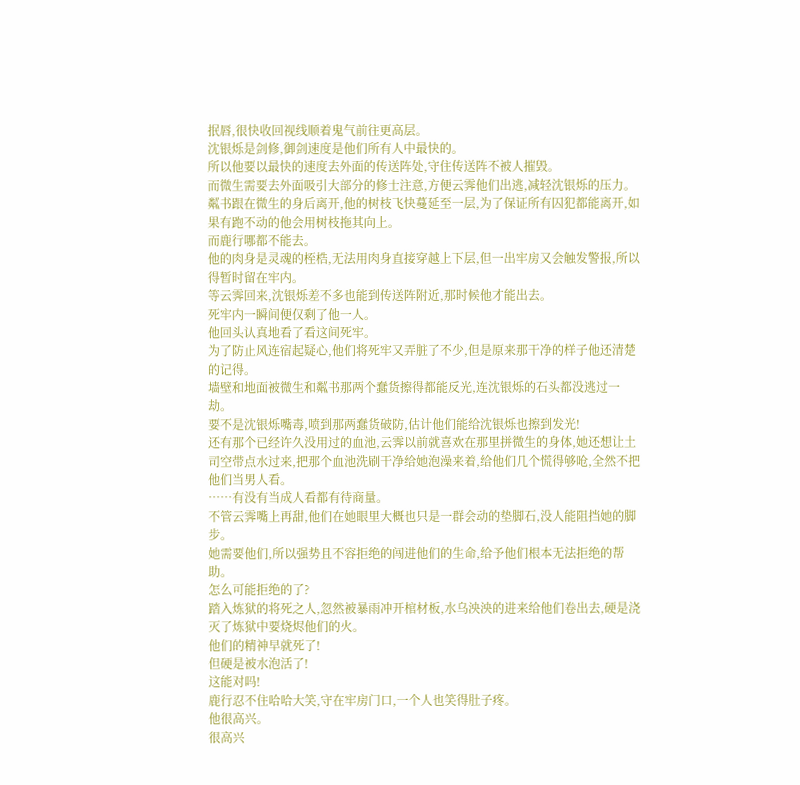抿唇,很快收回视线顺着鬼气前往更高层。
沈银烁是剑修,御剑速度是他们所有人中最快的。
所以他要以最快的速度去外面的传送阵处,守住传送阵不被人摧毁。
而微生需要去外面吸引大部分的修士注意,方便云霁他们出逃,减轻沈银烁的压力。
粼书跟在微生的身后离开,他的树枝飞快蔓延至一层,为了保证所有囚犯都能离开,如果有跑不动的他会用树枝拖其向上。
而鹿行哪都不能去。
他的肉身是灵魂的桎梏,无法用肉身直接穿越上下层,但一出牢房又会触发警报,所以得暂时留在牢内。
等云霁回来,沈银烁差不多也能到传送阵附近,那时候他才能出去。
死牢内一瞬间便仅剩了他一人。
他回头认真地看了看这间死牢。
为了防止风连宿起疑心,他们将死牢又弄脏了不少,但是原来那干净的样子他还清楚的记得。
墙壁和地面被微生和粼书那两个蠢货擦得都能反光,连沈银烁的石头都没逃过一劫。
要不是沈银烁嘴毒,喷到那两蠢货破防,估计他们能给沈银烁也擦到发光!
还有那个已经许久没用过的血池,云霁以前就喜欢在那里拼微生的身体,她还想让土司空带点水过来,把那个血池洗刷干净给她泡澡来着,给他们几个慌得够呛,全然不把他们当男人看。
……有没有当成人看都有待商量。
不管云霁嘴上再甜,他们在她眼里大概也只是一群会动的垫脚石,没人能阻挡她的脚步。
她需要他们,所以强势且不容拒绝的闯进他们的生命,给予他们根本无法拒绝的帮助。
怎么可能拒绝的了?
踏入炼狱的将死之人,忽然被暴雨冲开棺材板,水乌泱泱的进来给他们卷出去,硬是浇灭了炼狱中要烧烬他们的火。
他们的精神早就死了!
但硬是被水泡活了!
这能对吗!
鹿行忍不住哈哈大笑,守在牢房门口,一个人也笑得肚子疼。
他很高兴。
很高兴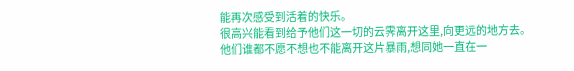能再次感受到活着的快乐。
很高兴能看到给予他们这一切的云霁离开这里,向更远的地方去。
他们谁都不愿不想也不能离开这片暴雨,想同她一直在一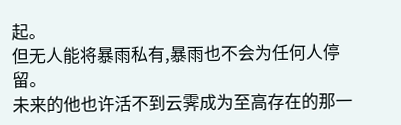起。
但无人能将暴雨私有,暴雨也不会为任何人停留。
未来的他也许活不到云霁成为至高存在的那一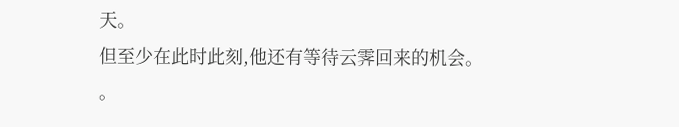天。
但至少在此时此刻,他还有等待云霁回来的机会。
。